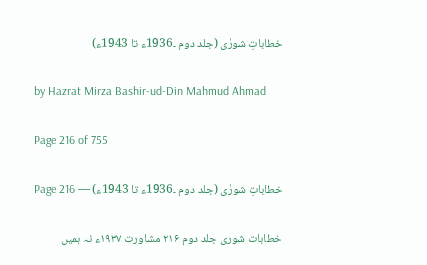خطاباتِ شورٰی (جلد دوم ۔1936ء تا 1943ء)

by Hazrat Mirza Bashir-ud-Din Mahmud Ahmad

Page 216 of 755

خطاباتِ شورٰی (جلد دوم ۔1936ء تا 1943ء) — Page 216

خطابات شوری جلد دوم ۲۱۶ مشاورت ۱۹۳۷ء نہ ہمیں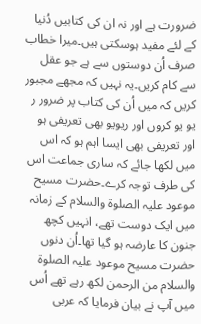ضرورت ہے اور نہ ان کی کتابیں دُنیا کے لئے مفید ہوسکتی ہیں۔میرا خطاب صرف اُن دوستوں سے ہے جو عقل سے کام کریں۔یہ نہیں کہ مجھے مجبور کریں کہ میں اُن کی کتاب پر ضرور ر یو یو کروں اور ریویو بھی تعریفی ہو اور تعریفی بھی ایسا اہم ہو کہ اس میں لکھا جائے کہ ساری جماعت اس کی طرف توجہ کرے۔حضرت مسیح موعود علیہ الصلوۃ والسلام کے زمانہ میں ایک دوست تھے، انہیں کچھ جنون کا عارضہ ہو گیا تھا۔اُن دنوں حضرت مسیح موعود علیہ الصلوۃ والسلام من الرحمن لکھ رہے تھے اُس میں آپ نے بیان فرمایا کہ عربی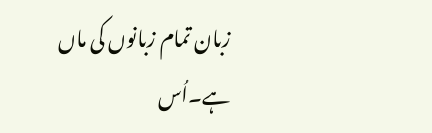زبان تمام زبانوں کی ماں ہے۔اُس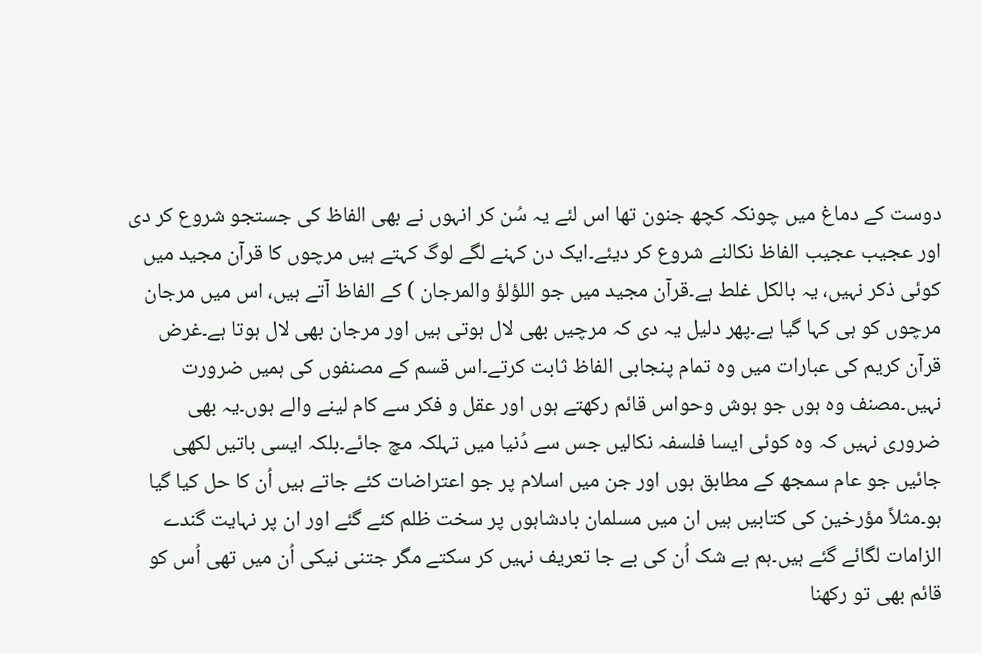دوست کے دماغ میں چونکہ کچھ جنون تھا اس لئے یہ سُن کر انہوں نے بھی الفاظ کی جستجو شروع کر دی اور عجیب عجیب الفاظ نکالنے شروع کر دیئے۔ایک دن کہنے لگے لوگ کہتے ہیں مرچوں کا قرآن مجید میں کوئی ذکر نہیں، یہ بالکل غلط ہے۔قرآن مجید میں جو اللؤلؤ والمرجان ) کے الفاظ آتے ہیں، اس میں مرجان مرچوں کو ہی کہا گیا ہے۔پھر دلیل یہ دی کہ مرچیں بھی لال ہوتی ہیں اور مرجان بھی لال ہوتا ہے۔غرض قرآن کریم کی عبارات میں وہ تمام پنجابی الفاظ ثابت کرتے۔اس قسم کے مصنفوں کی ہمیں ضرورت نہیں۔مصنف وہ ہوں جو ہوش وحواس قائم رکھتے ہوں اور عقل و فکر سے کام لینے والے ہوں۔یہ بھی ضروری نہیں کہ وہ کوئی ایسا فلسفہ نکالیں جس سے دُنیا میں تہلکہ مچ جائے۔بلکہ ایسی باتیں لکھی جائیں جو عام سمجھ کے مطابق ہوں اور جن میں اسلام پر جو اعتراضات کئے جاتے ہیں اُن کا حل کیا گیا ہو۔مثلاً مؤرخین کی کتابیں ہیں ان میں مسلمان بادشاہوں پر سخت ظلم کئے گئے اور ان پر نہایت گندے الزامات لگائے گئے ہیں۔ہم بے شک اُن کی بے جا تعریف نہیں کر سکتے مگر جتنی نیکی اُن میں تھی اُس کو قائم بھی تو رکھنا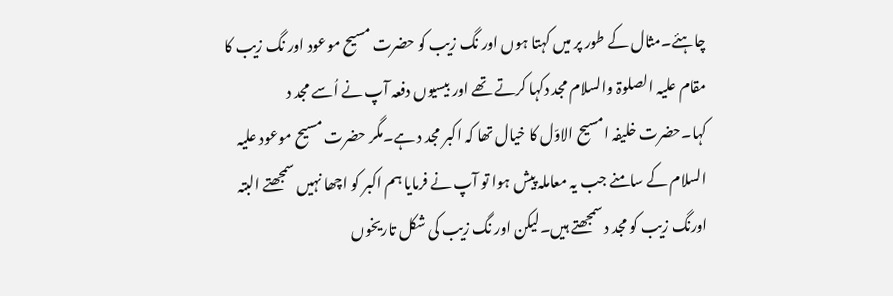چاہئے۔مثال کے طور پر میں کہتا ہوں اور نگ زیب کو حضرت مسیح موعود اور نگ زیب کا مقام علیہ الصلوۃ والسلام مجد دکہا کرتے تھے اور بیسیوں دفعہ آپ نے اُسے مجد د کہا۔حضرت خلیفہ امسیح الاوّل کا خیال تھا کہ اکبر مجد د ہے۔مگر حضرت مسیح موعود علیہ السلام کے سامنے جب یہ معاملہ پیش ہوا تو آپ نے فرمایا ہم اکبر کو اچھا نہیں سمجھتے البتہ اورنگ زیب کو مجد د سمجھتے ہیں۔لیکن اور نگ زیب کی شکل تاریخوں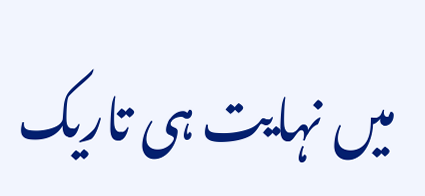میں نہایت ہی تاریک